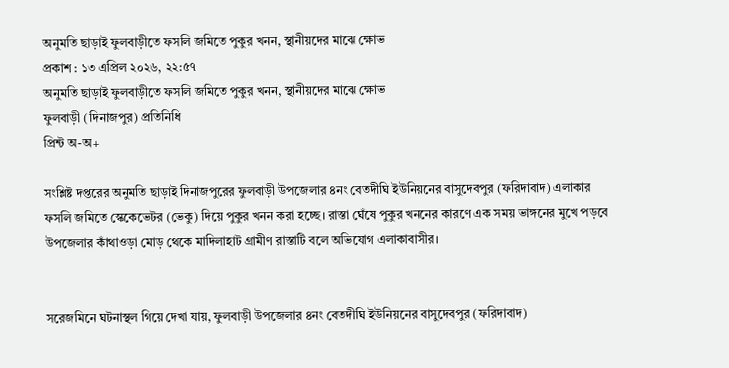অনুমতি ছাড়াই ফুলবাড়ীতে ফসলি জমিতে পুকুর খনন, স্থানীয়দের মাঝে ক্ষোভ
প্রকাশ : ১৩ এপ্রিল ২০২৬, ২২:৫৭
অনুমতি ছাড়াই ফুলবাড়ীতে ফসলি জমিতে পুকুর খনন, স্থানীয়দের মাঝে ক্ষোভ
ফুলবাড়ী (দিনাজপুর) প্রতিনিধি
প্রিন্ট অ-অ+

সংশ্লিষ্ট দপ্তরের অনুমতি ছাড়াই দিনাজপুরের ফুলবাড়ী উপজেলার ৪নং বেতদীঘি ইউনিয়নের বাসুদেবপুর (ফরিদাবাদ) এলাকার ফসলি জমিতে স্কেকেভেটর (ভেকু) দিয়ে পুকুর খনন করা হচ্ছে। রাস্তা ঘেঁষে পুকুর খননের কারণে এক সময় ভাঙ্গনের মুখে পড়বে উপজেলার কাঁথাওড়া মোড় থেকে মাদিলাহাট গ্রামীণ রাস্তাটি বলে অভিযোগ এলাকাবাসীর।


সরেজমিনে ঘটনাস্থল গিয়ে দেখা যায়, ফুলবাড়ী উপজেলার ৪নং বেতদীঘি ইউনিয়নের বাসুদেবপুর (ফরিদাবাদ)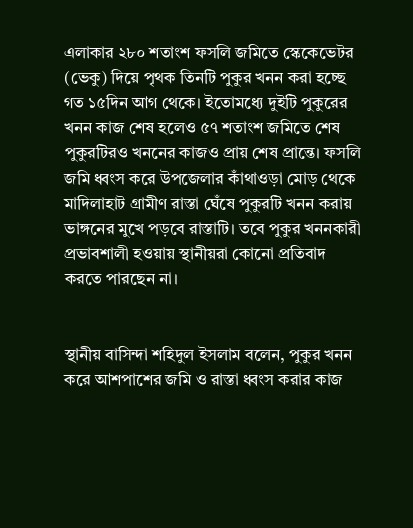এলাকার ২৮০ শতাংশ ফসলি জমিতে স্কেকেভেটর (ভেকু) দিয়ে পৃথক তিনটি পুকুর খনন করা হচ্ছে গত ১৫দিন আগ থেকে। ইতোমধ্যে দুইটি পুকুরের খনন কাজ শেষ হলেও ৫৭ শতাংশ জমিতে শেষ পুকুরটিরও খননের কাজও প্রায় শেষ প্রান্তে। ফসলি জমি ধ্বংস করে উপজেলার কাঁথাওড়া মোড় থেকে মাদিলাহাট গ্রামীণ রাস্তা ঘেঁষে পুকুরটি খনন করায় ভাঙ্গনের মুখে পড়বে রাস্তাটি। তবে পুকুর খননকারী প্রভাবশালী হওয়ায় স্থানীয়রা কোনো প্রতিবাদ করতে পারছেন না।


স্থানীয় বাসিন্দা শহিদুল ইসলাম বলেন, পুকুর খনন করে আশপাশের জমি ও রাস্তা ধ্বংস করার কাজ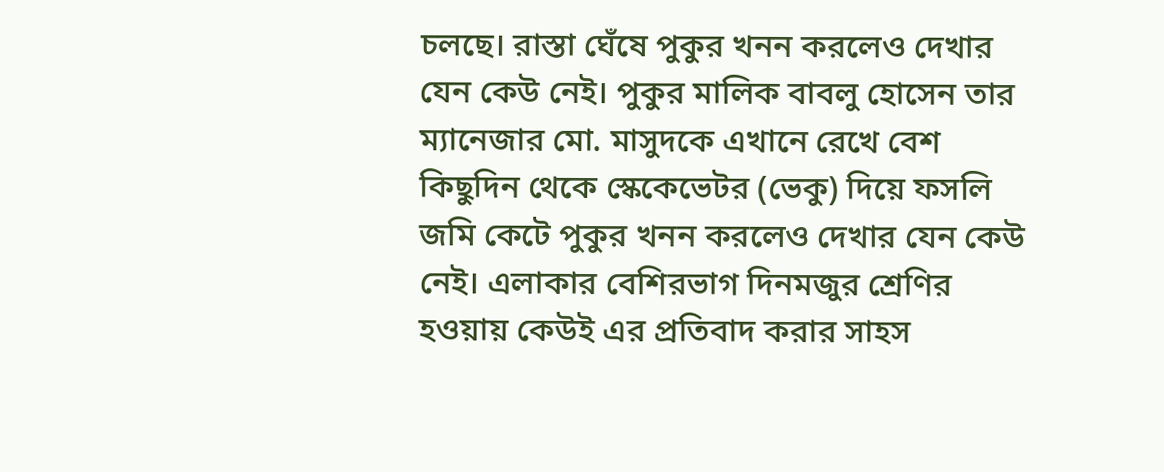চলছে। রাস্তা ঘেঁষে পুকুর খনন করলেও দেখার যেন কেউ নেই। পুকুর মালিক বাবলু হোসেন তার ম্যানেজার মো. মাসুদকে এখানে রেখে বেশ কিছুদিন থেকে স্কেকেভেটর (ভেকু) দিয়ে ফসলি জমি কেটে পুকুর খনন করলেও দেখার যেন কেউ নেই। এলাকার বেশিরভাগ দিনমজুর শ্রেণির হওয়ায় কেউই এর প্রতিবাদ করার সাহস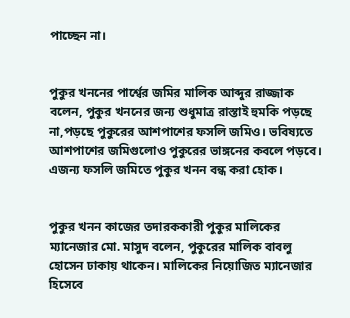পাচ্ছেন না।


পুকুর খননের পার্শ্বের জমির মালিক আব্দুর রাজ্জাক বলেন, পুকুর খননের জন্য শুধুমাত্র রাস্তাই হুমকি পড়ছে না,পড়ছে পুকুরের আশপাশের ফসলি জমিও। ভবিষ্যতে আশপাশের জমিগুলোও পুকুরের ভাঙ্গনের কবলে পড়বে। এজন্য ফসলি জমিতে পুকুর খনন বন্ধ করা হোক।


পুকুর খনন কাজের তদারককারী পুকুর মালিকের ম্যানেজার মো. মাসুদ বলেন, পুকুরের মালিক বাবলু হোসেন ঢাকায় থাকেন। মালিকের নিয়োজিত ম্যানেজার হিসেবে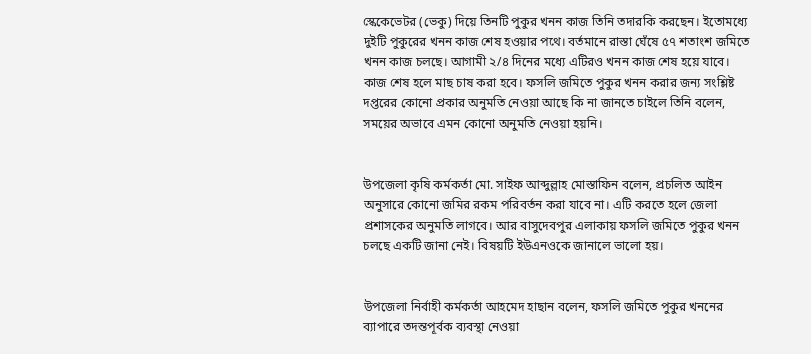স্কেকেভেটর (ভেকু) দিয়ে তিনটি পুকুর খনন কাজ তিনি তদারকি করছেন। ইতোমধ্যে দুইটি পুকুরের খনন কাজ শেষ হওয়ার পথে। বর্তমানে রাস্তা ঘেঁষে ৫৭ শতাংশ জমিতে খনন কাজ চলছে। আগামী ২/৪ দিনের মধ্যে এটিরও খনন কাজ শেষ হয়ে যাবে। কাজ শেষ হলে মাছ চাষ করা হবে। ফসলি জমিতে পুকুর খনন করার জন্য সংশ্লিষ্ট দপ্তরের কোনো প্রকার অনুমতি নেওয়া আছে কি না জানতে চাইলে তিনি বলেন, সময়ের অভাবে এমন কোনো অনুমতি নেওয়া হয়নি।


উপজেলা কৃষি কর্মকর্তা মো. সাইফ আব্দুল্লাহ মোস্তাফিন বলেন, প্রচলিত আইন অনুসারে কোনো জমির রকম পরিবর্তন করা যাবে না। এটি করতে হলে জেলা প্রশাসকের অনুমতি লাগবে। আর বাসুদেবপুর এলাকায় ফসলি জমিতে পুকুর খনন চলছে একটি জানা নেই। বিষয়টি ইউএনওকে জানালে ভালো হয়।


উপজেলা নির্বাহী কর্মকর্তা আহমেদ হাছান বলেন, ফসলি জমিতে পুকুর খননের ব্যাপারে তদন্তপূর্বক ব্যবস্থা নেওয়া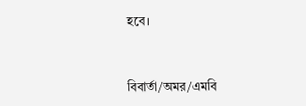হবে।


বিবার্তা/অমর/এমবি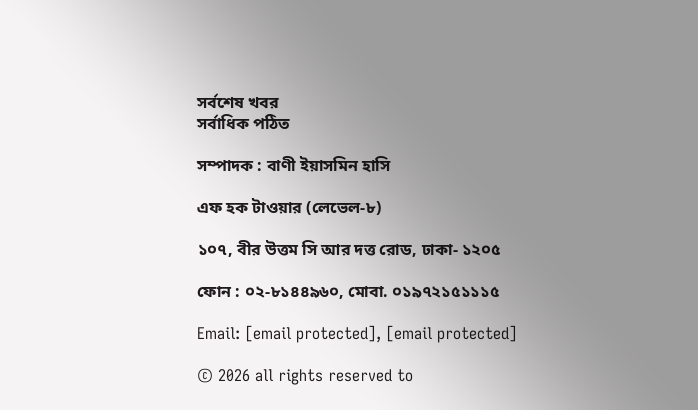সর্বশেষ খবর
সর্বাধিক পঠিত

সম্পাদক : বাণী ইয়াসমিন হাসি

এফ হক টাওয়ার (লেভেল-৮)

১০৭, বীর উত্তম সি আর দত্ত রোড, ঢাকা- ১২০৫

ফোন : ০২-৮১৪৪৯৬০, মোবা. ০১৯৭২১৫১১১৫

Email: [email protected], [email protected]

© 2026 all rights reserved to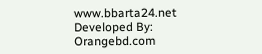www.bbarta24.net Developed By: Orangebd.com